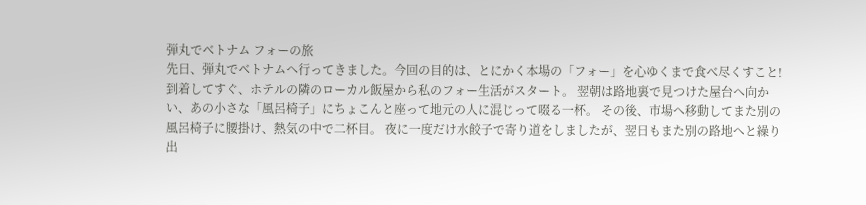弾丸でベトナム フォーの旅
先日、弾丸でベトナムへ行ってきました。今回の目的は、とにかく本場の「フォー」を心ゆくまで食べ尽くすこと! 到着してすぐ、ホテルの隣のローカル飯屋から私のフォー生活がスタート。 翌朝は路地裏で見つけた屋台へ向かい、あの小さな「風呂椅子」にちょこんと座って地元の人に混じって啜る一杯。 その後、市場へ移動してまた別の風呂椅子に腰掛け、熱気の中で二杯目。 夜に一度だけ水餃子で寄り道をしましたが、翌日もまた別の路地へと繰り出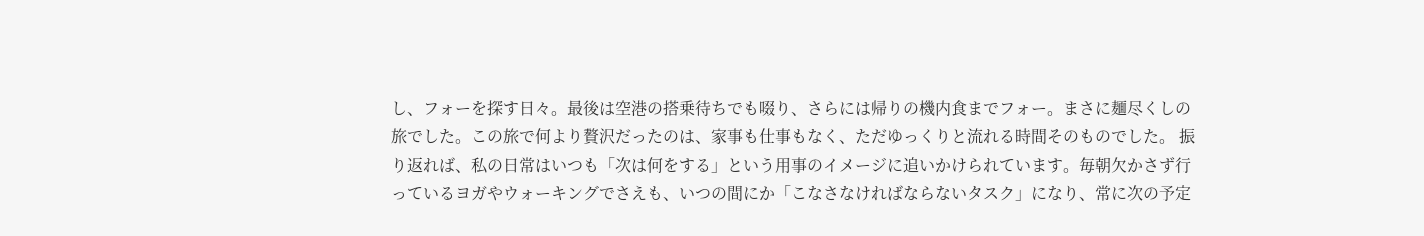し、フォーを探す日々。最後は空港の搭乗待ちでも啜り、さらには帰りの機内食までフォー。まさに麺尽くしの旅でした。この旅で何より贅沢だったのは、家事も仕事もなく、ただゆっくりと流れる時間そのものでした。 振り返れば、私の日常はいつも「次は何をする」という用事のイメージに追いかけられています。毎朝欠かさず行っているヨガやウォーキングでさえも、いつの間にか「こなさなければならないタスク」になり、常に次の予定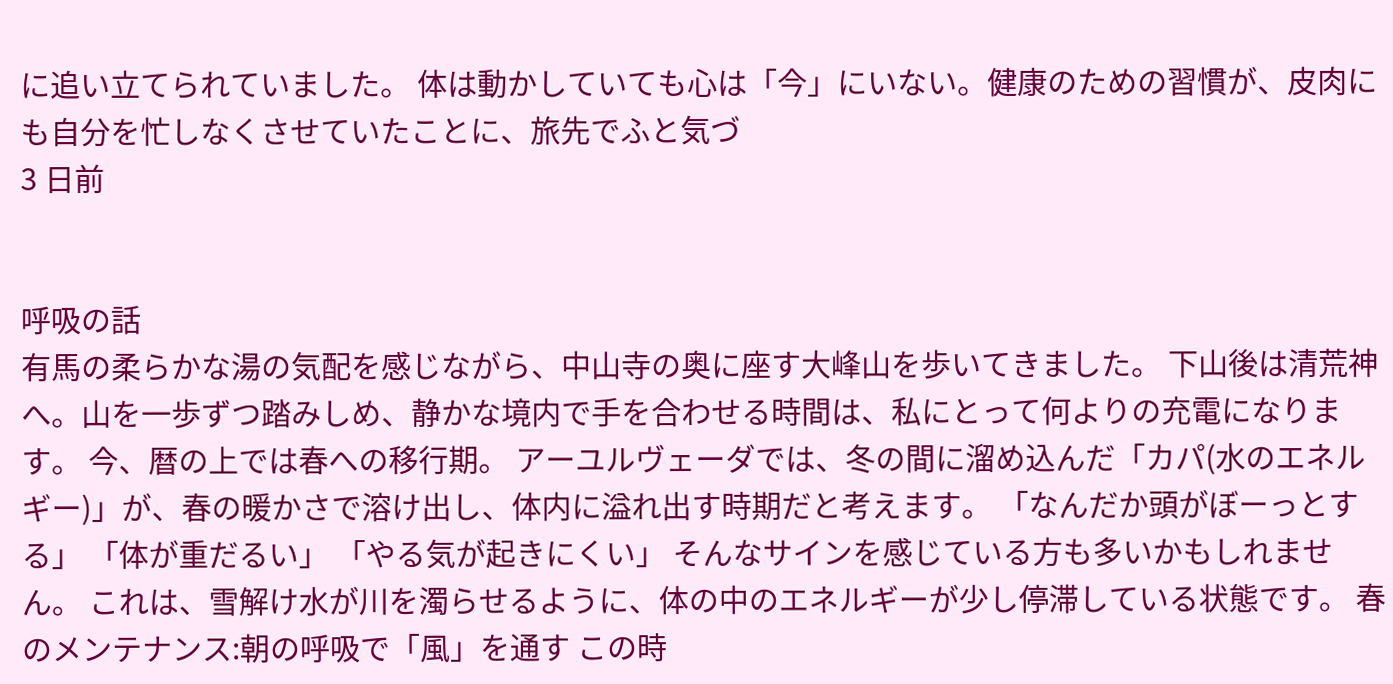に追い立てられていました。 体は動かしていても心は「今」にいない。健康のための習慣が、皮肉にも自分を忙しなくさせていたことに、旅先でふと気づ
3 日前


呼吸の話
有馬の柔らかな湯の気配を感じながら、中山寺の奥に座す大峰山を歩いてきました。 下山後は清荒神へ。山を一歩ずつ踏みしめ、静かな境内で手を合わせる時間は、私にとって何よりの充電になります。 今、暦の上では春への移行期。 アーユルヴェーダでは、冬の間に溜め込んだ「カパ(水のエネルギー)」が、春の暖かさで溶け出し、体内に溢れ出す時期だと考えます。 「なんだか頭がぼーっとする」 「体が重だるい」 「やる気が起きにくい」 そんなサインを感じている方も多いかもしれません。 これは、雪解け水が川を濁らせるように、体の中のエネルギーが少し停滞している状態です。 春のメンテナンス:朝の呼吸で「風」を通す この時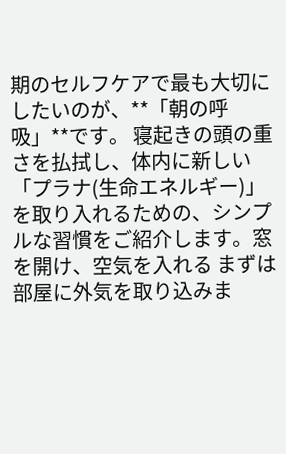期のセルフケアで最も大切にしたいのが、**「朝の呼吸」**です。 寝起きの頭の重さを払拭し、体内に新しい「プラナ(生命エネルギー)」を取り入れるための、シンプルな習慣をご紹介します。窓を開け、空気を入れる まずは部屋に外気を取り込みま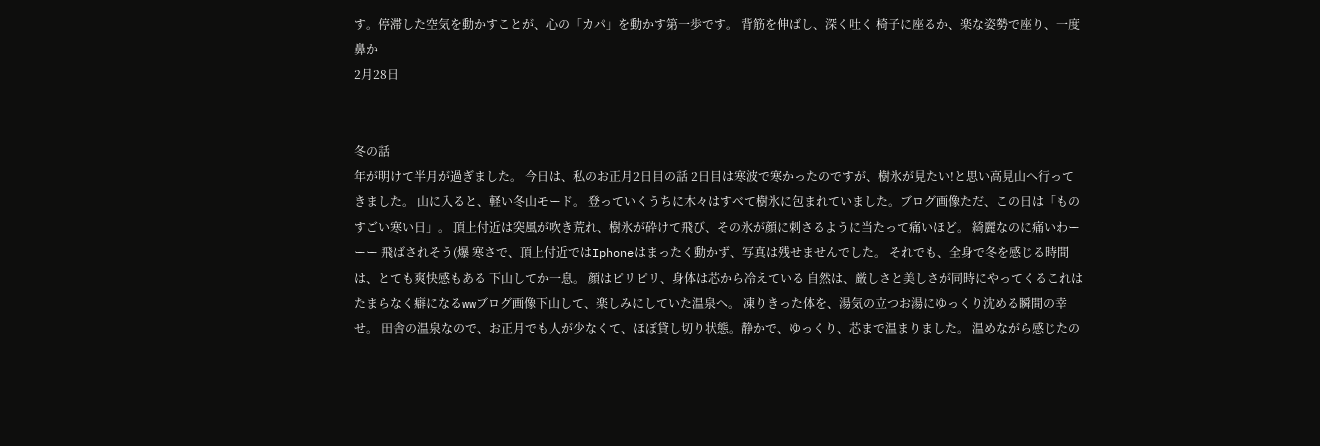す。停滞した空気を動かすことが、心の「カパ」を動かす第一歩です。 背筋を伸ばし、深く吐く 椅子に座るか、楽な姿勢で座り、一度鼻か
2月28日


冬の話
年が明けて半月が過ぎました。 今日は、私のお正月2日目の話 2日目は寒波で寒かったのですが、樹氷が見たい!と思い高見山へ行ってきました。 山に入ると、軽い冬山モード。 登っていくうちに木々はすべて樹氷に包まれていました。ブログ画像ただ、この日は「ものすごい寒い日」。 頂上付近は突風が吹き荒れ、樹氷が砕けて飛び、その氷が顔に刺さるように当たって痛いほど。 綺麗なのに痛いわーーー 飛ばされそう(爆 寒さで、頂上付近ではIphoneはまったく動かず、写真は残せませんでした。 それでも、全身で冬を感じる時間は、とても爽快感もある 下山してか一息。 顔はピリピリ、身体は芯から冷えている 自然は、厳しさと美しさが同時にやってくるこれはたまらなく癖になるwwブログ画像下山して、楽しみにしていた温泉へ。 凍りきった体を、湯気の立つお湯にゆっくり沈める瞬間の幸せ。 田舎の温泉なので、お正月でも人が少なくて、ほぼ貸し切り状態。静かで、ゆっくり、芯まで温まりました。 温めながら感じたの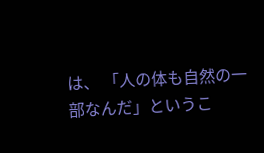は、 「人の体も自然の一部なんだ」というこ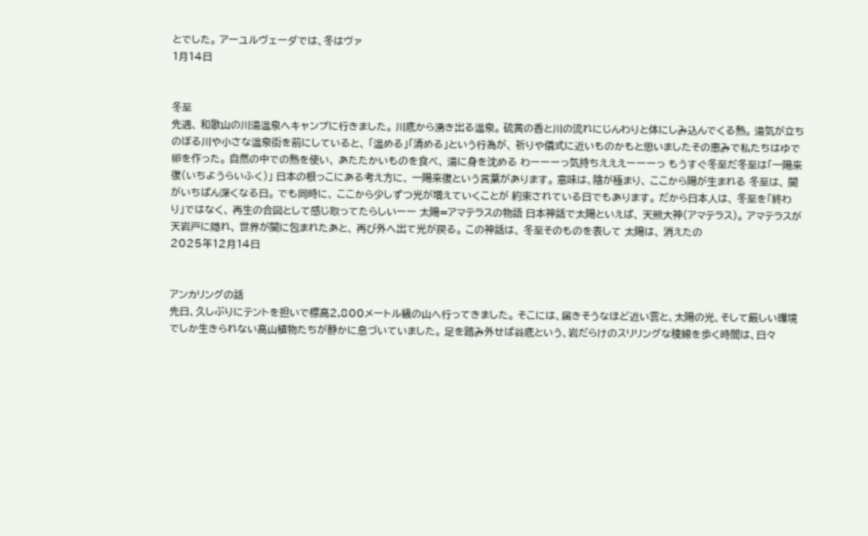とでした。 アーユルヴェーダでは、冬はヴァ
1月14日


冬至
先週、 和歌山の川湯温泉へキャンプに行きました。 川底から湧き出る温泉。 硫黄の香と川の流れにじんわりと体にしみ込んでくる熱。 湯気が立ちのぼる川や小さな温泉街を前にしていると、 「温める」「清める」という行為が、 祈りや儀式に近いものかもと思いましたその恵みで私たちはゆで卵を作った。 自然の中での熱を使い、 あたたかいものを食べ、 湯に身を沈める わーーーっ気持ちえええーーーっ もうすぐ冬至だ冬至は「一陽来復(いちようらいふく)」 日本の根っこにある考え方に、 一陽来復という言葉があります。 意味は、陰が極まり、 ここから陽が生まれる 冬至は、 闇がいちばん深くなる日。 でも同時に、 ここから少しずつ光が増えていくことが 約束されている日でもあります。 だから日本人は、 冬至を「終わり」ではなく、 再生の合図として感じ取ってたらしいーー 太陽=アマテラスの物語 日本神話で太陽といえば、 天照大神(アマテラス)。 アマテラスが天岩戸に隠れ、 世界が闇に包まれたあと、 再び外へ出て光が戻る。 この神話は、 冬至そのものを表して 太陽は、 消えたの
2025年12月14日


アンカリングの話
先日、久しぶりにテントを担いで標高2,800メートル級の山へ行ってきました。 そこには、届きそうなほど近い雲と、太陽の光、そして厳しい環境でしか生きられない高山植物たちが静かに息づいていました。 足を踏み外せば谷底という、岩だらけのスリリングな稜線を歩く時間は、日々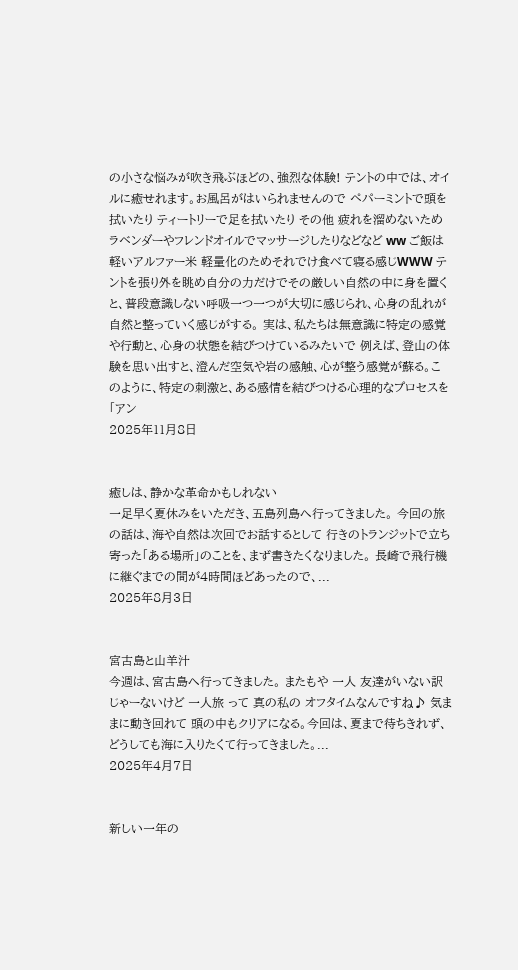の小さな悩みが吹き飛ぶほどの、強烈な体験! テントの中では、オイルに癒せれます。お風呂がはいられませんので ペパーミントで頭を拭いたり ティートリーで足を拭いたり その他 疲れを溜めないため ラベンダーやフレンドオイルでマッサージしたりなどなど ww ご飯は軽いアルファー米 軽量化のためそれでけ食べて寝る感じWWW テントを張り外を眺め自分の力だけでその厳しい自然の中に身を置くと、普段意識しない呼吸一つ一つが大切に感じられ、心身の乱れが自然と整っていく感じがする。 実は、私たちは無意識に特定の感覚や行動と、心身の状態を結びつけているみたいで 例えば、登山の体験を思い出すと、澄んだ空気や岩の感触、心が整う感覚が蘇る。このように、特定の刺激と、ある感情を結びつける心理的なプロセスを「アン
2025年11月8日


癒しは、静かな革命かもしれない
一足早く夏休みをいただき、五島列島へ行ってきました。 今回の旅の話は、海や自然は次回でお話するとして 行きのトランジットで立ち寄った「ある場所」のことを、まず書きたくなりました。 長崎で飛行機に継ぐまでの間が4時間ほどあったので、...
2025年8月3日


宮古島と山羊汁
今週は、宮古島へ行ってきました。 またもや 一人 友達がいない訳じゃーないけど 一人旅 って 真の私の オフタイムなんですね♪ 気ままに動き回れて 頭の中もクリアになる。今回は、夏まで待ちきれず、どうしても海に入りたくて行ってきました。...
2025年4月7日


新しい一年の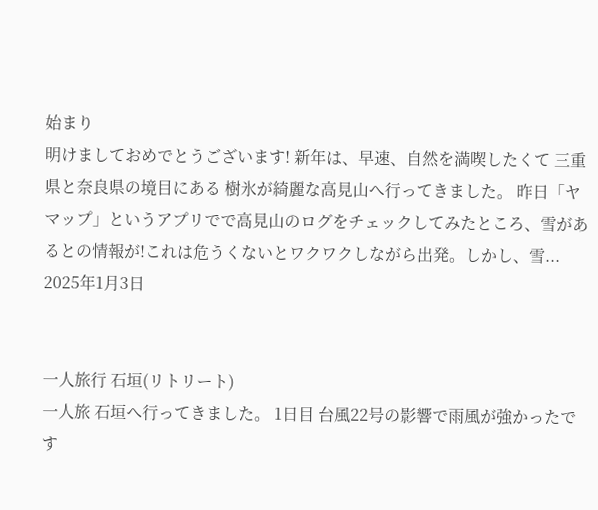始まり
明けましておめでとうございます! 新年は、早速、自然を満喫したくて 三重県と奈良県の境目にある 樹氷が綺麗な高見山へ行ってきました。 昨日「ヤマップ」というアプリでで高見山のログをチェックしてみたところ、雪があるとの情報が!これは危うくないとワクワクしながら出発。しかし、雪...
2025年1月3日


一人旅行 石垣(リトリート)
一人旅 石垣へ行ってきました。 1日目 台風22号の影響で雨風が強かったです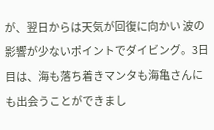が、翌日からは天気が回復に向かい 波の影響が少ないポイントでダイビング。3日目は、海も落ち着きマンタも海亀さんにも出会うことができまし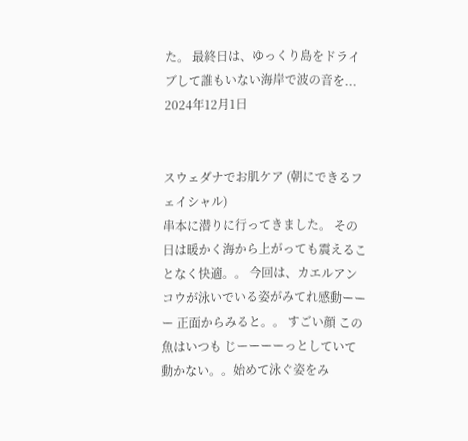た。 最終日は、ゆっくり島をドライブして誰もいない海岸で波の音を...
2024年12月1日


スウェダナでお肌ケア (朝にできるフェイシャル)
串本に潜りに行ってきました。 その日は暖かく海から上がっても震えることなく快適。。 今回は、カエルアンコウが泳いでいる姿がみてれ感動ーーー 正面からみると。。 すごい顔 この魚はいつも じーーーーっとしていて動かない。。始めて泳ぐ姿をみ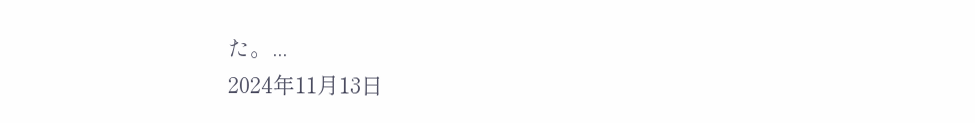た。...
2024年11月13日